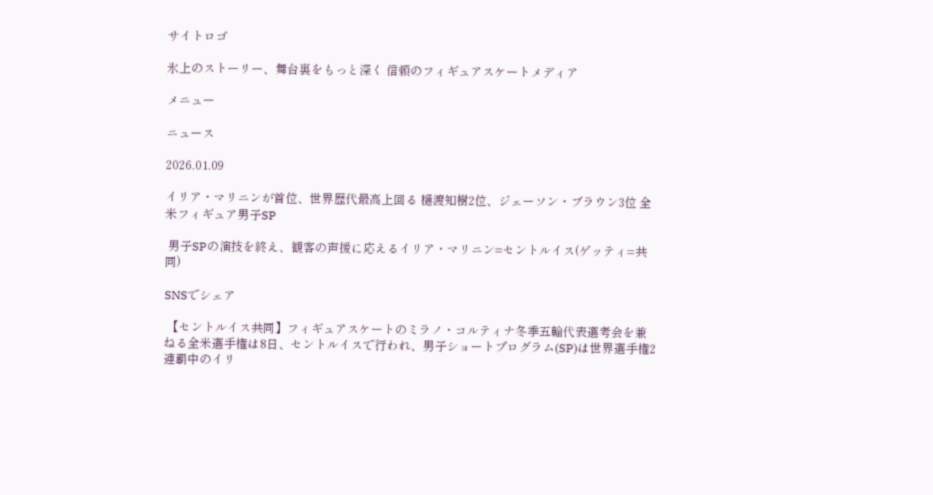サイトロゴ

氷上のストーリー、舞台裏をもっと深く 信頼のフィギュアスケートメディア

メニュー

ニュース

2026.01.09

イリア・マリニンが首位、世界歴代最高上回る 樋渡知樹2位、ジェーソン・ブラウン3位 全米フィギュア男子SP

 男子SPの演技を終え、観客の声援に応えるイリア・マリニン=セントルイス(ゲッティ=共同)

SNSでシェア

 【セントルイス共同】フィギュアスケートのミラノ・コルティナ冬季五輪代表選考会を兼ねる全米選手権は8日、セントルイスで行われ、男子ショートプログラム(SP)は世界選手権2連覇中のイリ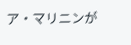ア・マリニンが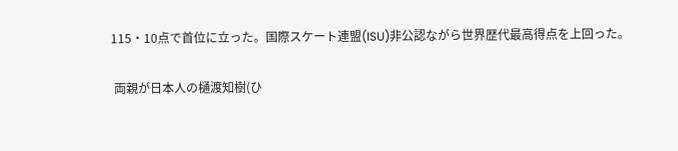115・10点で首位に立った。国際スケート連盟(ISU)非公認ながら世界歴代最高得点を上回った。

 両親が日本人の樋渡知樹(ひ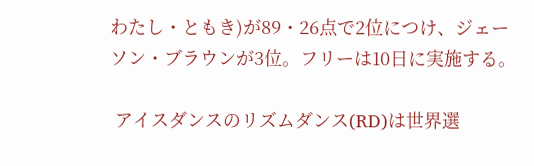わたし・ともき)が89・26点で2位につけ、ジェーソン・ブラウンが3位。フリーは10日に実施する。

 アイスダンスのリズムダンス(RD)は世界選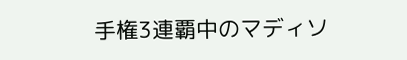手権3連覇中のマディソ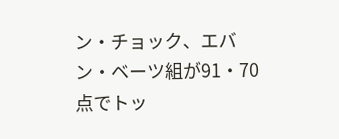ン・チョック、エバン・ベーツ組が91・70点でトッ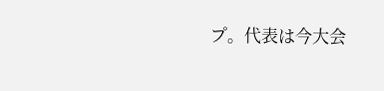プ。代表は今大会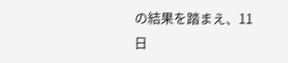の結果を踏まえ、11日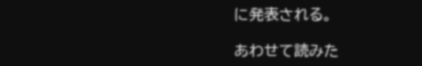に発表される。

あわせて読みた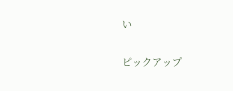い

ピックアップ